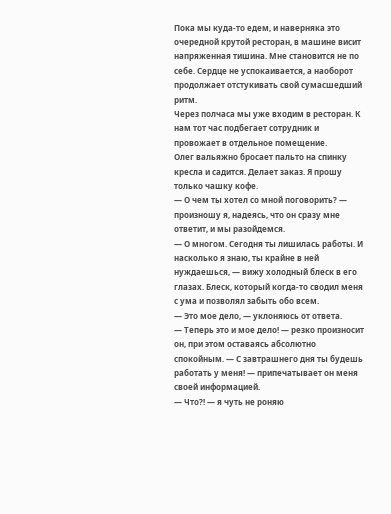Пока мы куда-то едем, и наверняка это очередной крутой ресторан, в машине висит напряженная тишина. Мне становится не по себе. Сердце не успокаивается, а наоборот продолжает отстукивать свой сумасшедший ритм.
Через полчаса мы уже входим в ресторан. К нам тот час подбегает сотрудник и провожает в отдельное помещение.
Олег вальяжно бросает пальто на спинку кресла и садится. Делает заказ. Я прошу только чашку кофе.
— О чем ты хотел со мной поговорить? — произношу я, надеясь, что он сразу мне ответит, и мы разойдемся.
— О многом. Сегодня ты лишилась работы. И насколько я знаю, ты крайне в ней нуждаешься, — вижу холодный блеск в его глазах. Блеск, который когда-то сводил меня с ума и позволял забыть обо всем.
— Это мое дело, — уклоняюсь от ответа.
— Теперь это и мое дело! — резко произносит он, при этом оставаясь абсолютно спокойным. — С завтрашнего дня ты будешь работать у меня! — припечатывает он меня своей информацией.
— Что?! — я чуть не роняю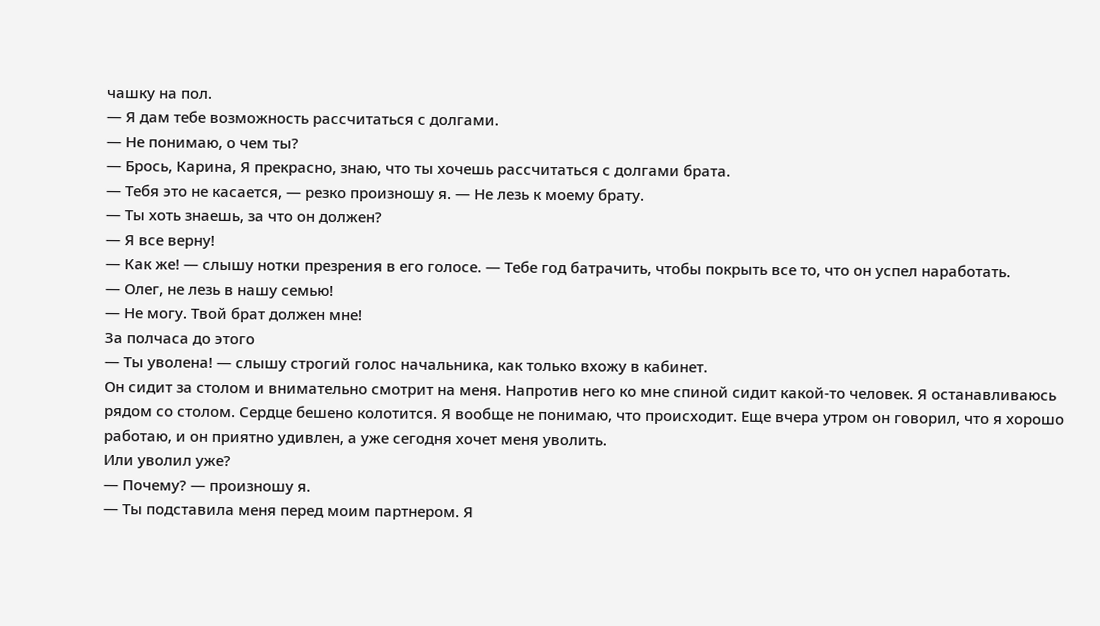чашку на пол.
— Я дам тебе возможность рассчитаться с долгами.
— Не понимаю, о чем ты?
— Брось, Карина, Я прекрасно, знаю, что ты хочешь рассчитаться с долгами брата.
— Тебя это не касается, — резко произношу я. — Не лезь к моему брату.
— Ты хоть знаешь, за что он должен?
— Я все верну!
— Как же! — слышу нотки презрения в его голосе. — Тебе год батрачить, чтобы покрыть все то, что он успел наработать.
— Олег, не лезь в нашу семью!
— Не могу. Твой брат должен мне!
За полчаса до этого
— Ты уволена! — слышу строгий голос начальника, как только вхожу в кабинет.
Он сидит за столом и внимательно смотрит на меня. Напротив него ко мне спиной сидит какой-то человек. Я останавливаюсь рядом со столом. Сердце бешено колотится. Я вообще не понимаю, что происходит. Еще вчера утром он говорил, что я хорошо работаю, и он приятно удивлен, а уже сегодня хочет меня уволить.
Или уволил уже?
— Почему? — произношу я.
— Ты подставила меня перед моим партнером. Я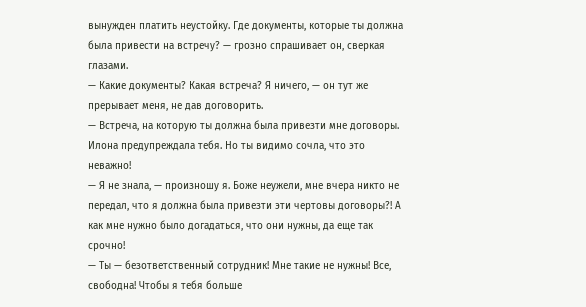вынужден платить неустойку. Где документы, которые ты должна была привести на встречу? — грозно спрашивает он, сверкая глазами.
— Какие документы? Какая встреча? Я ничего, — он тут же прерывает меня, не дав договорить.
— Встреча, на которую ты должна была привезти мне договоры. Илона предупреждала тебя. Но ты видимо сочла, что это неважно!
— Я не знала, — произношу я. Боже неужели, мне вчера никто не передал, что я должна была привезти эти чертовы договоры?! А как мне нужно было догадаться, что они нужны, да еще так срочно!
— Ты — безответственный сотрудник! Мне такие не нужны! Все, свободна! Чтобы я тебя больше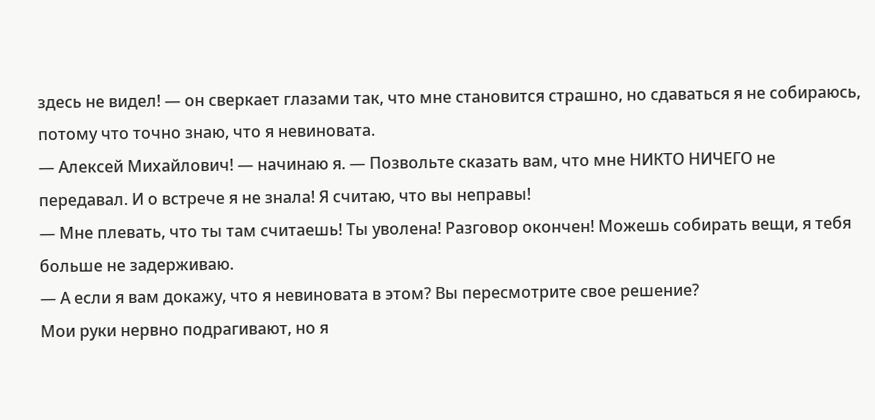здесь не видел! — он сверкает глазами так, что мне становится страшно, но сдаваться я не собираюсь, потому что точно знаю, что я невиновата.
— Алексей Михайлович! — начинаю я. — Позвольте сказать вам, что мне НИКТО НИЧЕГО не передавал. И о встрече я не знала! Я считаю, что вы неправы!
— Мне плевать, что ты там считаешь! Ты уволена! Разговор окончен! Можешь собирать вещи, я тебя больше не задерживаю.
— А если я вам докажу, что я невиновата в этом? Вы пересмотрите свое решение?
Мои руки нервно подрагивают, но я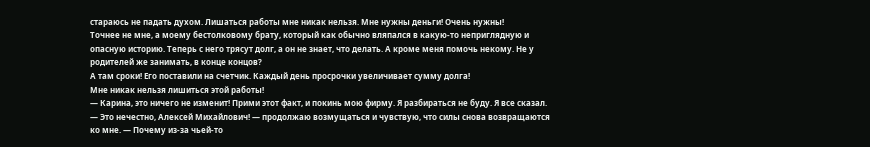стараюсь не падать духом. Лишаться работы мне никак нельзя. Мне нужны деньги! Очень нужны!
Точнее не мне, а моему бестолковому брату, который как обычно вляпался в какую-то неприглядную и опасную историю. Теперь с него трясут долг, а он не знает, что делать. А кроме меня помочь некому. Не у родителей же занимать, в конце концов?
А там сроки! Его поставили на счетчик. Каждый день просрочки увеличивает сумму долга!
Мне никак нельзя лишиться этой работы!
— Карина, это ничего не изменит! Прими этот факт, и покинь мою фирму. Я разбираться не буду. Я все сказал.
— Это нечестно, Алексей Михайлович! — продолжаю возмущаться и чувствую, что силы снова возвращаются ко мне. — Почему из-за чьей-то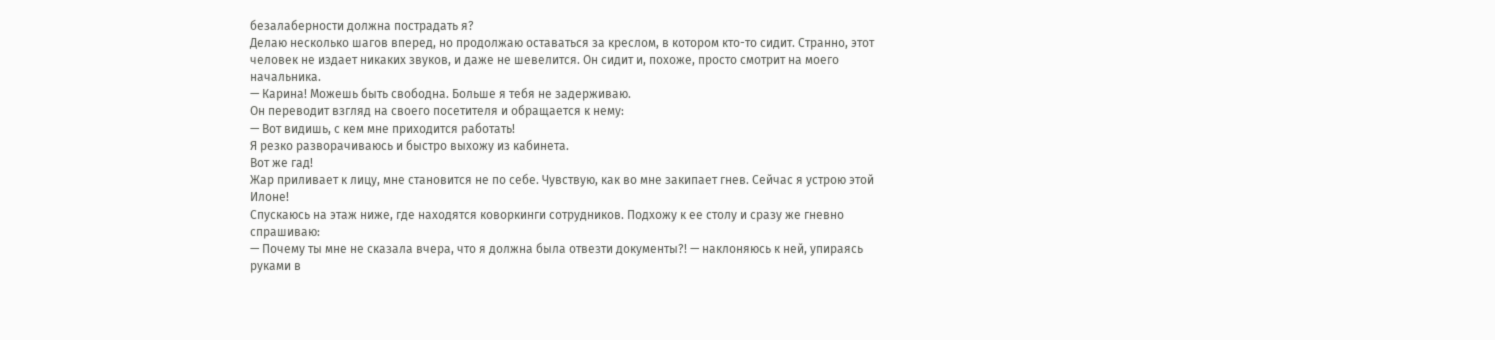безалаберности должна пострадать я?
Делаю несколько шагов вперед, но продолжаю оставаться за креслом, в котором кто-то сидит. Странно, этот человек не издает никаких звуков, и даже не шевелится. Он сидит и, похоже, просто смотрит на моего начальника.
— Карина! Можешь быть свободна. Больше я тебя не задерживаю.
Он переводит взгляд на своего посетителя и обращается к нему:
— Вот видишь, с кем мне приходится работать!
Я резко разворачиваюсь и быстро выхожу из кабинета.
Вот же гад!
Жар приливает к лицу, мне становится не по себе. Чувствую, как во мне закипает гнев. Сейчас я устрою этой Илоне!
Спускаюсь на этаж ниже, где находятся коворкинги сотрудников. Подхожу к ее столу и сразу же гневно спрашиваю:
— Почему ты мне не сказала вчера, что я должна была отвезти документы?! — наклоняюсь к ней, упираясь руками в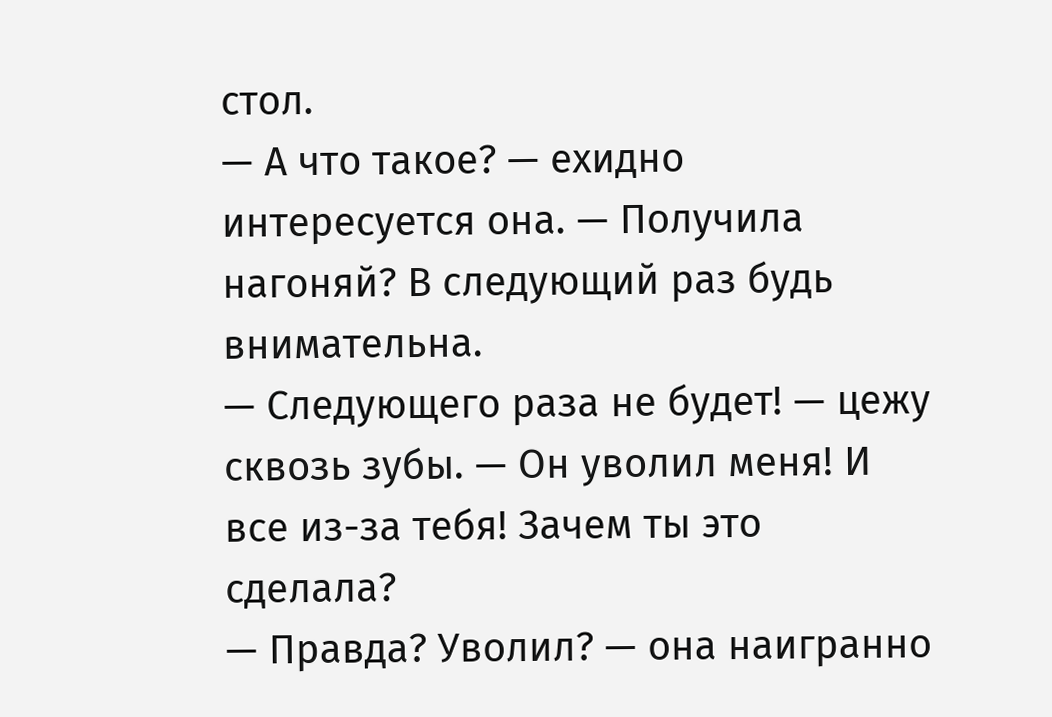стол.
— А что такое? — ехидно интересуется она. — Получила нагоняй? В следующий раз будь внимательна.
— Следующего раза не будет! — цежу сквозь зубы. — Он уволил меня! И все из-за тебя! Зачем ты это сделала?
— Правда? Уволил? — она наигранно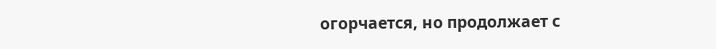огорчается, но продолжает с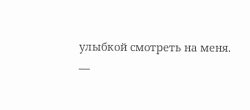улыбкой смотреть на меня.
—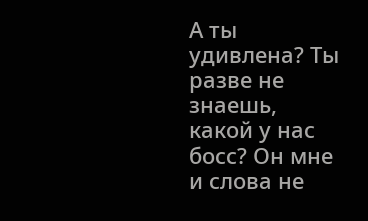А ты удивлена? Ты разве не знаешь, какой у нас босс? Он мне и слова не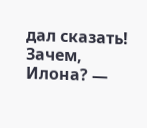дал сказать! Зачем, Илона? —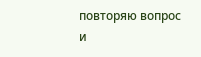повторяю вопрос и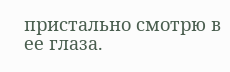пристально смотрю в ее глаза.